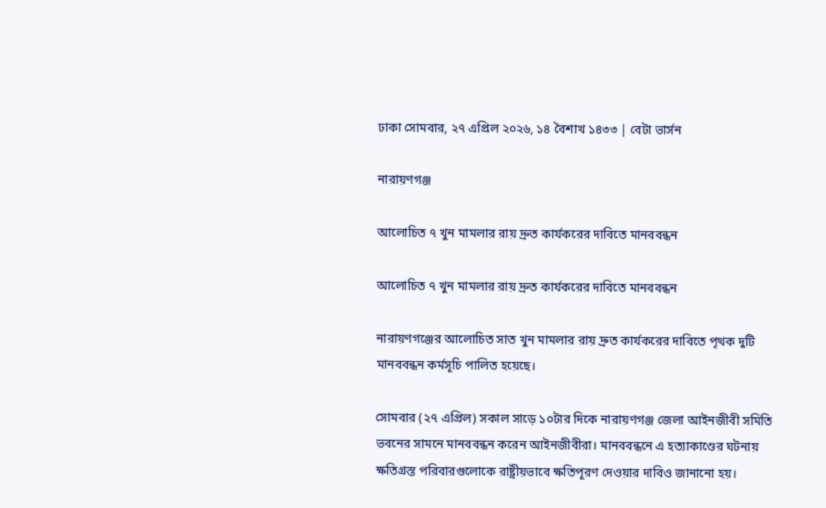ঢাকা সোমবার, ২৭ এপ্রিল ২০২৬, ১৪ বৈশাখ ১৪৩৩ | বেটা ভার্সন

নারায়ণগঞ্জ

আলোচিত ৭ খুন মামলার রায় দ্রুত কার্যকরের দাবিতে মানববন্ধন

আলোচিত ৭ খুন মামলার রায় দ্রুত কার্যকরের দাবিতে মানববন্ধন

নারায়ণগঞ্জের আলোচিত সাত খুন মামলার রায় দ্রুত কার্যকরের দাবিতে পৃথক দুটি মানববন্ধন কর্মসূচি পালিত হয়েছে।

সোমবার (২৭ এপ্রিল) সকাল সাড়ে ১০টার দিকে নারায়ণগঞ্জ জেলা আইনজীবী সমিতি ভবনের সামনে মানববন্ধন করেন আইনজীবীরা। মানববন্ধনে এ হত্যাকাণ্ডের ঘটনায় ক্ষতিগ্রস্ত পরিবারগুলোকে রাষ্ট্রীয়ভাবে ক্ষতিপূরণ দেওয়ার দাবিও জানানো হয়।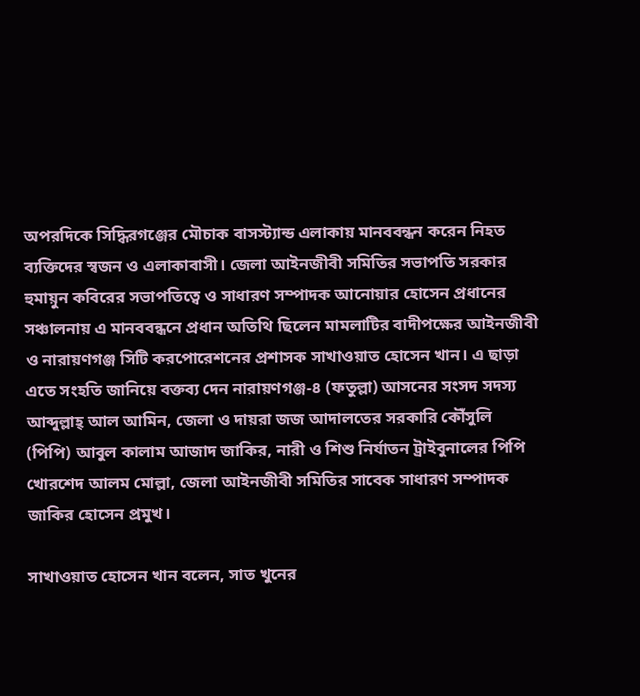অপরদিকে সিদ্ধিরগঞ্জের মৌচাক বাসস্ট্যান্ড এলাকায় মানববন্ধন করেন নিহত ব্যক্তিদের স্বজন ও এলাকাবাসী। জেলা আইনজীবী সমিতির সভাপতি সরকার হুমায়ুন কবিরের সভাপতিত্বে ও সাধারণ সম্পাদক আনোয়ার হোসেন প্রধানের সঞ্চালনায় এ মানববন্ধনে প্রধান অতিথি ছিলেন মামলাটির বাদীপক্ষের আইনজীবী ও নারায়ণগঞ্জ সিটি করপোরেশনের প্রশাসক সাখাওয়াত হোসেন খান। এ ছাড়া এতে সংহতি জানিয়ে বক্তব্য দেন নারায়ণগঞ্জ-৪ (ফতুল্লা) আসনের সংসদ সদস্য আব্দুল্লাহ্ আল আমিন, জেলা ও দায়রা জজ আদালতের সরকারি কৌঁসুলি (পিপি) আবুল কালাম আজাদ জাকির, নারী ও শিশু নির্যাতন ট্রাইবুনালের পিপি খোরশেদ আলম মোল্লা, জেলা আইনজীবী সমিতির সাবেক সাধারণ সম্পাদক জাকির হোসেন প্রমুখ।

সাখাওয়াত হোসেন খান বলেন, সাত খুনের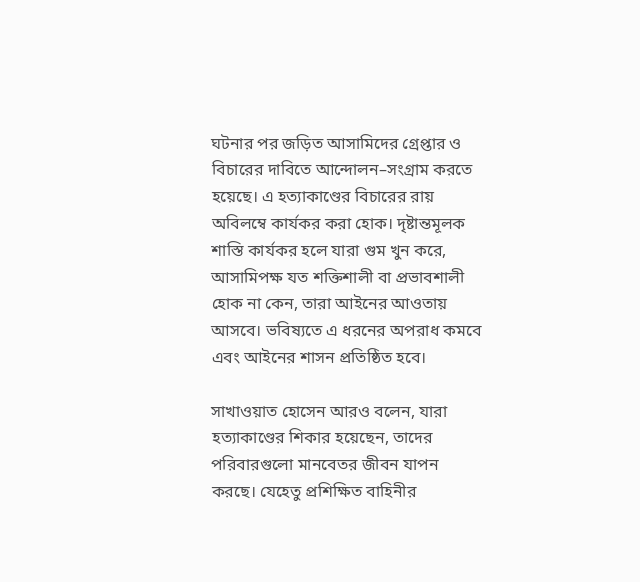ঘটনার পর জড়িত আসামিদের গ্রেপ্তার ও বিচারের দাবিতে আন্দোলন–সংগ্রাম করতে হয়েছে। এ হত্যাকাণ্ডের বিচারের রায় অবিলম্বে কার্যকর করা হোক। দৃষ্টান্তমূলক শাস্তি কার্যকর হলে যারা গুম খুন করে, আসামিপক্ষ যত শক্তিশালী বা প্রভাবশালী হোক না কেন, তারা আইনের আওতায় আসবে। ভবিষ্যতে এ ধরনের অপরাধ কমবে এবং আইনের শাসন প্রতিষ্ঠিত হবে।

সাখাওয়াত হোসেন আরও বলেন, যারা হত্যাকাণ্ডের শিকার হয়েছেন, তাদের পরিবারগুলো মানবেতর জীবন যাপন করছে। যেহেতু প্রশিক্ষিত বাহিনীর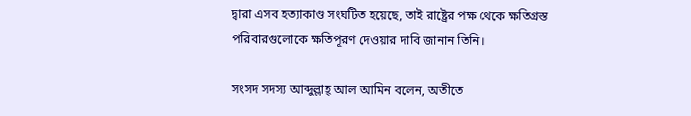দ্বারা এসব হত্যাকাণ্ড সংঘটিত হয়েছে, তাই রাষ্ট্রের পক্ষ থেকে ক্ষতিগ্রস্ত পরিবারগুলোকে ক্ষতিপূরণ দেওয়ার দাবি জানান তিনি।

সংসদ সদস্য আব্দুল্লাহ্ আল আমিন বলেন, অতীতে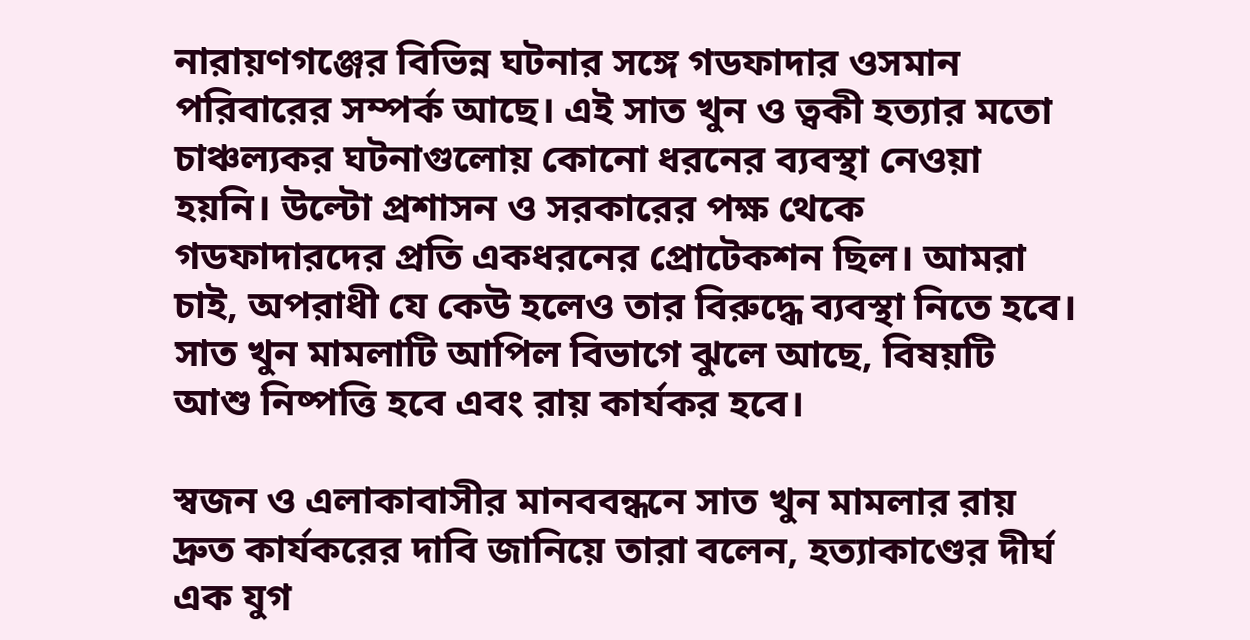নারায়ণগঞ্জের বিভিন্ন ঘটনার সঙ্গে গডফাদার ওসমান পরিবারের সম্পর্ক আছে। এই সাত খুন ও ত্বকী হত্যার মতো চাঞ্চল্যকর ঘটনাগুলোয় কোনো ধরনের ব্যবস্থা নেওয়া হয়নি। উল্টো প্রশাসন ও সরকারের পক্ষ থেকে গডফাদারদের প্রতি একধরনের প্রোটেকশন ছিল। আমরা চাই, অপরাধী যে কেউ হলেও তার বিরুদ্ধে ব্যবস্থা নিতে হবে। সাত খুন মামলাটি আপিল বিভাগে ঝুলে আছে, বিষয়টি আশু নিষ্পত্তি হবে এবং রায় কার্যকর হবে।

স্বজন ও এলাকাবাসীর মানববন্ধনে সাত খুন মামলার রায় দ্রুত কার্যকরের দাবি জানিয়ে তারা বলেন, হত্যাকাণ্ডের দীর্ঘ এক যুগ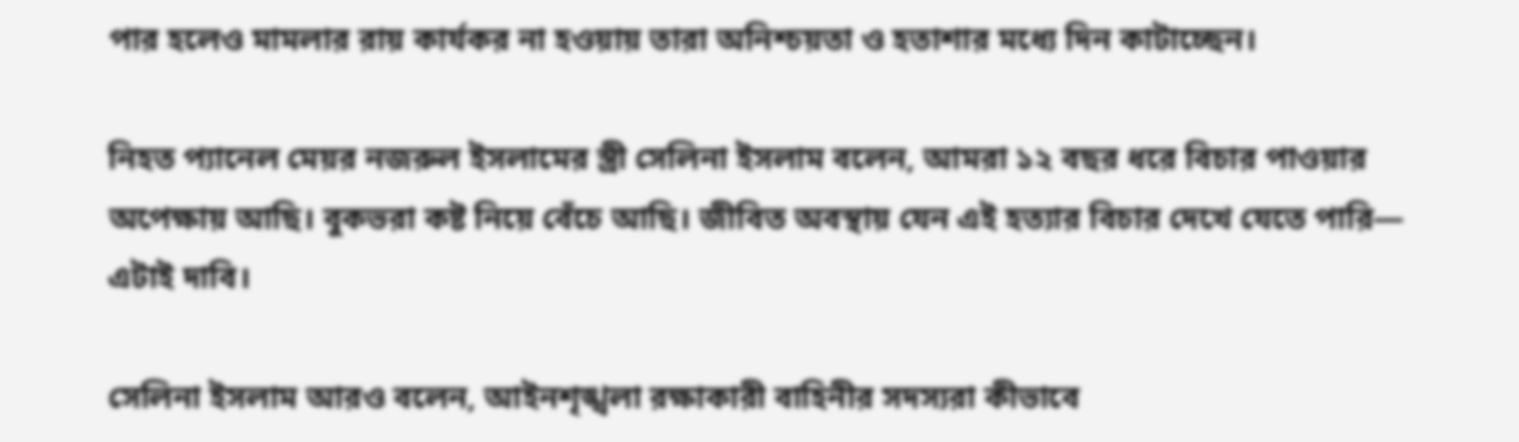পার হলেও মামলার রায় কার্যকর না হওয়ায় তারা অনিশ্চয়তা ও হতাশার মধ্যে দিন কাটাচ্ছেন।

নিহত প্যানেল মেয়র নজরুল ইসলামের স্ত্রী সেলিনা ইসলাম বলেন, আমরা ১২ বছর ধরে বিচার পাওয়ার অপেক্ষায় আছি। বুকভরা কষ্ট নিয়ে বেঁচে আছি। জীবিত অবস্থায় যেন এই হত্যার বিচার দেখে যেতে পারি— এটাই দাবি।

সেলিনা ইসলাম আরও বলেন, আইনশৃঙ্খলা রক্ষাকারী বাহিনীর সদস্যরা কীভাবে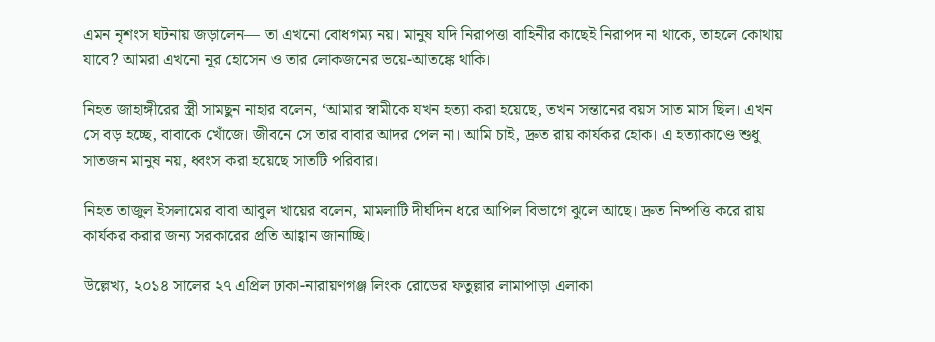এমন নৃশংস ঘটনায় জড়ালেন— তা এখনো বোধগম্য নয়। মানুষ যদি নিরাপত্তা বাহিনীর কাছেই নিরাপদ না থাকে, তাহলে কোথায় যাবে? আমরা এখনো নূর হোসেন ও তার লোকজনের ভয়ে-আতঙ্কে থাকি।

নিহত জাহাঙ্গীরের স্ত্রী সামছুন নাহার বলেন, ‘আমার স্বামীকে যখন হত্যা করা হয়েছে, তখন সন্তানের বয়স সাত মাস ছিল। এখন সে বড় হচ্ছে, বাবাকে খোঁজে। জীবনে সে তার বাবার আদর পেল না। আমি চাই, দ্রুত রায় কার্যকর হোক। এ হত্যাকাণ্ডে শুধু সাতজন মানুষ নয়, ধ্বংস করা হয়েছে সাতটি পরিবার।

নিহত তাজুল ইসলামের বাবা আবুল খায়ের বলেন, মামলাটি দীর্ঘদিন ধরে আপিল বিভাগে ঝুলে আছে। দ্রুত নিষ্পত্তি করে রায় কার্যকর করার জন্য সরকারের প্রতি আহ্বান জানাচ্ছি।

উল্লেখ্য, ২০১৪ সালের ২৭ এপ্রিল ঢাকা-নারায়ণগঞ্জ লিংক রোডের ফতুল্লার লামাপাড়া এলাকা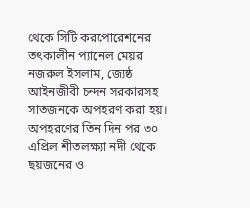থেকে সিটি করপোরেশনের তৎকালীন প্যানেল মেয়র নজরুল ইসলাম, জ্যেষ্ঠ আইনজীবী চন্দন সরকারসহ সাতজনকে অপহরণ করা হয়। অপহরণের তিন দিন পর ৩০ এপ্রিল শীতলক্ষ্যা নদী থেকে ছয়জনের ও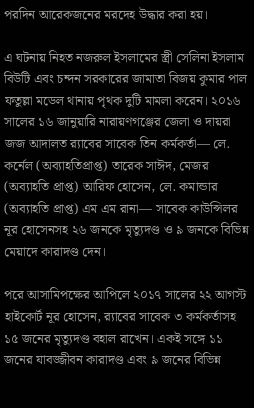পরদিন আরেকজনের মরদেহ উদ্ধার করা হয়।

এ ঘটনায় নিহত নজরুল ইসলামের স্ত্রী সেলিনা ইসলাম বিউটি এবং চন্দন সরকারের জামাতা বিজয় কুমার পাল ফতুল্লা মডেল থানায় পৃথক দুটি মামলা করেন। ২০১৬ সালের ১৬ জানুয়ারি নারায়ণগঞ্জের জেলা ও দায়রা জজ আদালত র‌্যাবের সাবেক তিন কর্মকর্তা— লে. কর্নেল (অব্যাহতিপ্রাপ্ত) তারেক সাঈদ, মেজর (অব্যাহতি প্রাপ্ত) আরিফ হোসেন, লে. কমান্ডার (অব্যাহতি প্রাপ্ত) এম এম রানা— সাবেক কাউন্সিলর নূর হোসেনসহ ২৬ জনকে মৃত্যুদণ্ড ও ৯ জনকে বিভিন্ন মেয়াদে কারাদণ্ড দেন।

পরে আসামিপক্ষের আপিলে ২০১৭ সালের ২২ আগস্ট হাইকোর্ট নূর হোসেন, র‌্যাবের সাবেক ৩ কর্মকর্তাসহ ১৫ জনের মৃত্যুদণ্ড বহাল রাখেন। একই সঙ্গে ১১ জনের যাবজ্জীবন কারাদণ্ড এবং ৯ জনের বিভিন্ন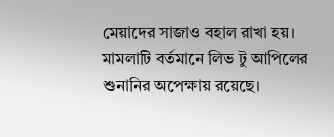মেয়াদের সাজাও বহাল রাখা হয়। মামলাটি বর্তমানে লিভ টু আপিলের শুনানির অপেক্ষায় রয়েছে।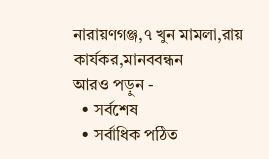নারায়ণগঞ্জ,৭ খুন মামলা,রায় কার্যকর,মানববন্ধন
আরও পড়ুন -
  • সর্বশেষ
  • সর্বাধিক পঠিত